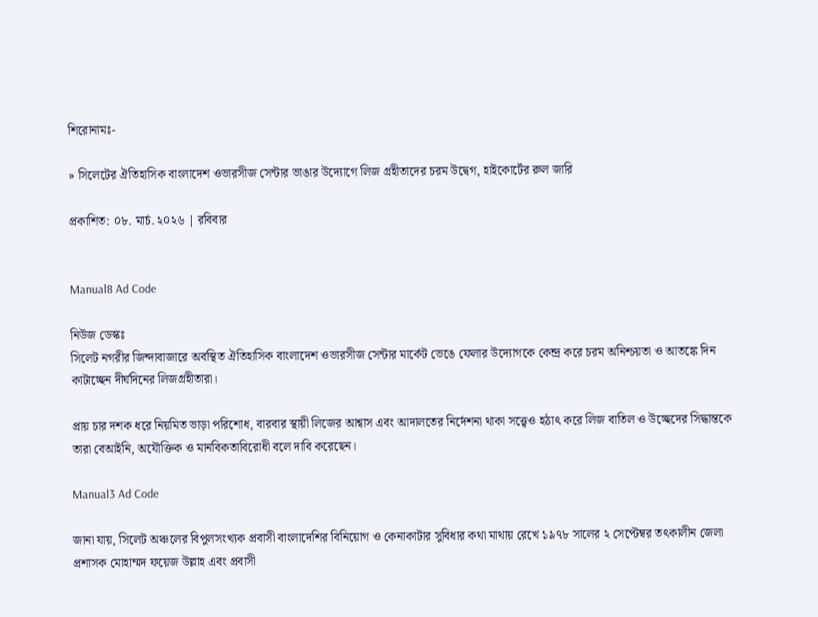শিরোনামঃ-

» সিলেটের ঐতিহাসিক বাংলাদেশ ওভারসীজ সেন্টার ভাঙার উদ্যোগে লিজ গ্রহীতাদের চরম উদ্বেগ, হাইকোর্টের রুল জারি

প্রকাশিত: ০৮. মার্চ. ২০২৬ | রবিবার


Manual8 Ad Code

নিউজ ডেস্কঃ
সিলেট নগরীর জিন্দাবাজারে অবস্থিত ঐতিহাসিক বাংলাদেশ ওভারসীজ সেন্টার মার্কেট ভেঙে ফেলার উদ্যোগকে কেন্দ্র করে চরম অনিশ্চয়তা ও আতঙ্কে দিন কাটাচ্ছেন দীর্ঘদিনের লিজগ্রহীতারা।

প্রায় চার দশক ধরে নিয়মিত ভাড়া পরিশোধ, বারবার স্থায়ী লিজের আশ্বাস এবং আদালতের নির্দেশনা থাকা সত্ত্বেও হঠাৎ করে লিজ বাতিল ও উচ্ছেদের সিদ্ধান্তকে তারা বেআইনি, অযৌক্তিক ও মানবিকতাবিরোধী বলে দাবি করেছেন।

Manual3 Ad Code

জানা যায়, সিলেট অঞ্চলের বিপুলসংখ্যক প্রবাসী বাংলাদেশির বিনিয়োগ ও কেনাকাটার সুবিধার কথা মাথায় রেখে ১৯৭৮ সালের ২ সেপ্টেম্বর তৎকালীন জেলা প্রশাসক মোহাম্মদ ফয়েজ উল্লাহ এবং প্রবাসী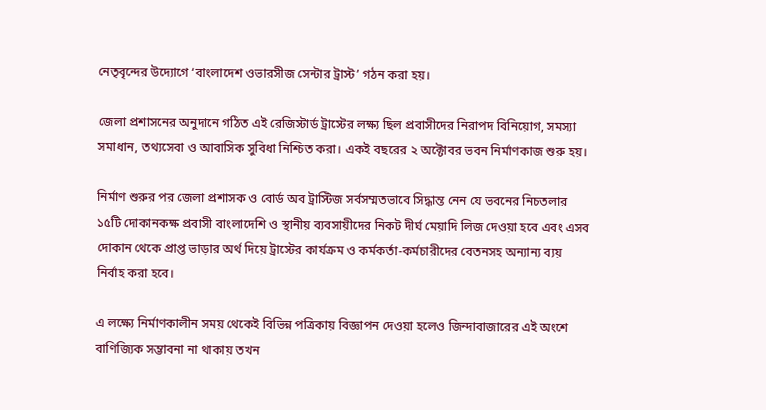নেতৃবৃন্দের উদ্যোগে ‘বাংলাদেশ ওভারসীজ সেন্টার ট্রাস্ট’ গঠন করা হয়।

জেলা প্রশাসনের অনুদানে গঠিত এই রেজিস্টার্ড ট্রাস্টের লক্ষ্য ছিল প্রবাসীদের নিরাপদ বিনিয়োগ, সমস্যা সমাধান, তথ্যসেবা ও আবাসিক সুবিধা নিশ্চিত করা। একই বছরের ২ অক্টোবর ভবন নির্মাণকাজ শুরু হয়।

নির্মাণ শুরুর পর জেলা প্রশাসক ও বোর্ড অব ট্রাস্টিজ সর্বসম্মতভাবে সিদ্ধান্ত নেন যে ভবনের নিচতলার ১৫টি দোকানকক্ষ প্রবাসী বাংলাদেশি ও স্থানীয় ব্যবসায়ীদের নিকট দীর্ঘ মেয়াদি লিজ দেওয়া হবে এবং এসব দোকান থেকে প্রাপ্ত ভাড়ার অর্থ দিয়ে ট্রাস্টের কার্যক্রম ও কর্মকর্তা-কর্মচারীদের বেতনসহ অন্যান্য ব্যয় নির্বাহ করা হবে।

এ লক্ষ্যে নির্মাণকালীন সময় থেকেই বিভিন্ন পত্রিকায় বিজ্ঞাপন দেওয়া হলেও জিন্দাবাজারের এই অংশে বাণিজ্যিক সম্ভাবনা না থাকায় তখন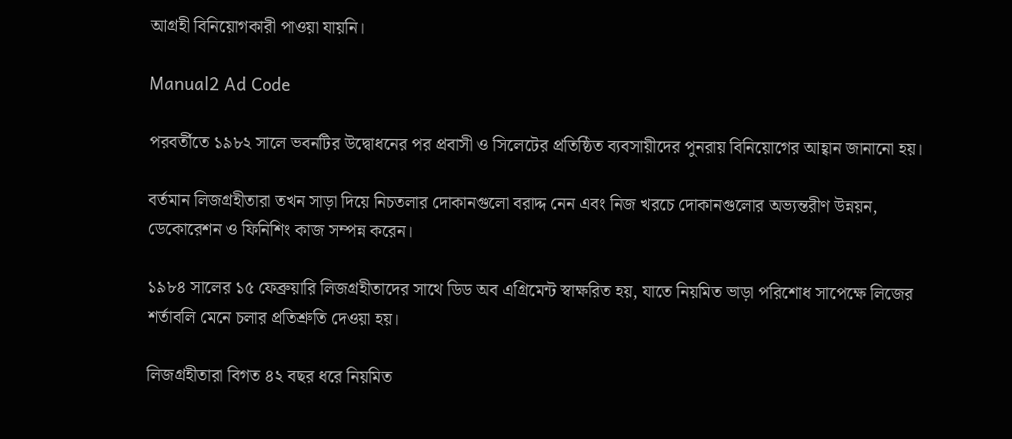আগ্রহী বিনিয়োগকারী পাওয়া যায়নি।

Manual2 Ad Code

পরবর্তীতে ১৯৮২ সালে ভবনটির উদ্বোধনের পর প্রবাসী ও সিলেটের প্রতিষ্ঠিত ব্যবসায়ীদের পুনরায় বিনিয়োগের আহ্বান জানানো হয়।

বর্তমান লিজগ্রহীতারা তখন সাড়া দিয়ে নিচতলার দোকানগুলো বরাদ্দ নেন এবং নিজ খরচে দোকানগুলোর অভ্যন্তরীণ উন্নয়ন, ডেকোরেশন ও ফিনিশিং কাজ সম্পন্ন করেন।

১৯৮৪ সালের ১৫ ফেব্রুয়ারি লিজগ্রহীতাদের সাথে ডিড অব এগ্রিমেন্ট স্বাক্ষরিত হয়, যাতে নিয়মিত ভাড়া পরিশোধ সাপেক্ষে লিজের শর্তাবলি মেনে চলার প্রতিশ্রুতি দেওয়া হয়।

লিজগ্রহীতারা বিগত ৪২ বছর ধরে নিয়মিত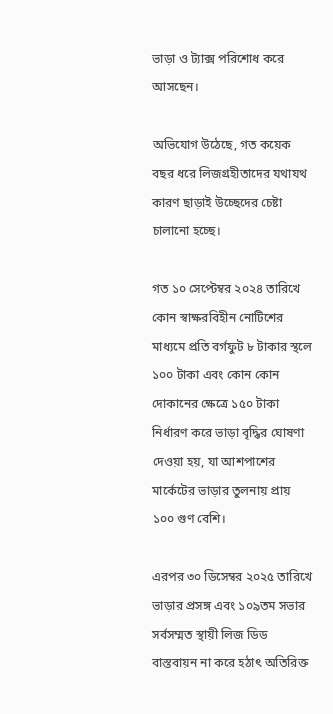ভাড়া ও ট্যাক্স পরিশোধ করে আসছেন।

অভিযোগ উঠেছে, গত কয়েক বছর ধরে লিজগ্রহীতাদের যথাযথ কারণ ছাড়াই উচ্ছেদের চেষ্টা চালানো হচ্ছে।

গত ১০ সেপ্টেম্বর ২০২৪ তারিখে কোন স্বাক্ষরবিহীন নোটিশের মাধ্যমে প্রতি বর্গফুট ৮ টাকার স্থলে ১০০ টাকা এবং কোন কোন দোকানের ক্ষেত্রে ১৫০ টাকা নির্ধারণ করে ভাড়া বৃদ্ধির ঘোষণা দেওয়া হয়, যা আশপাশের মার্কেটের ভাড়ার তুলনায় প্রায় ১০০ গুণ বেশি।

এরপর ৩০ ডিসেম্বর ২০২৫ তারিখে ভাড়ার প্রসঙ্গ এবং ১০৯তম সভার সর্বসম্মত স্থায়ী লিজ ডিড বাস্তবায়ন না করে হঠাৎ অতিরিক্ত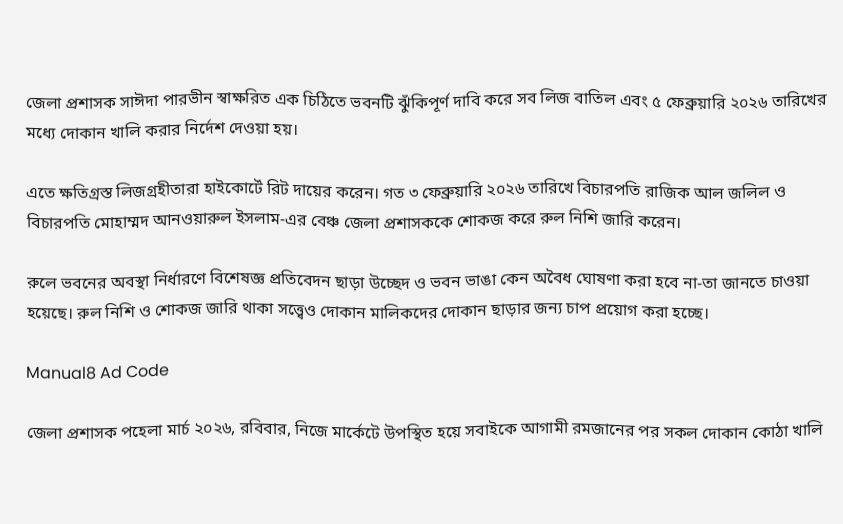জেলা প্রশাসক সাঈদা পারভীন স্বাক্ষরিত এক চিঠিতে ভবনটি ঝুঁকিপূর্ণ দাবি করে সব লিজ বাতিল এবং ৫ ফেব্রুয়ারি ২০২৬ তারিখের মধ্যে দোকান খালি করার নির্দেশ দেওয়া হয়।

এতে ক্ষতিগ্রস্ত লিজগ্রহীতারা হাইকোর্টে রিট দায়ের করেন। গত ৩ ফেব্রুয়ারি ২০২৬ তারিখে বিচারপতি রাজিক আল জলিল ও বিচারপতি মোহাম্মদ আনওয়ারুল ইসলাম-এর বেঞ্চ জেলা প্রশাসককে শোকজ করে রুল নিশি জারি করেন।

রুলে ভবনের অবস্থা নির্ধারণে বিশেষজ্ঞ প্রতিবেদন ছাড়া উচ্ছেদ ও ভবন ভাঙা কেন অবৈধ ঘোষণা করা হবে না-তা জানতে চাওয়া হয়েছে। রুল নিশি ও শোকজ জারি থাকা সত্ত্বেও দোকান মালিকদের দোকান ছাড়ার জন্য চাপ প্রয়োগ করা হচ্ছে।

Manual8 Ad Code

জেলা প্রশাসক পহেলা মার্চ ২০২৬, রবিবার, নিজে মার্কেটে উপস্থিত হয়ে সবাইকে আগামী রমজানের পর সকল দোকান কোঠা খালি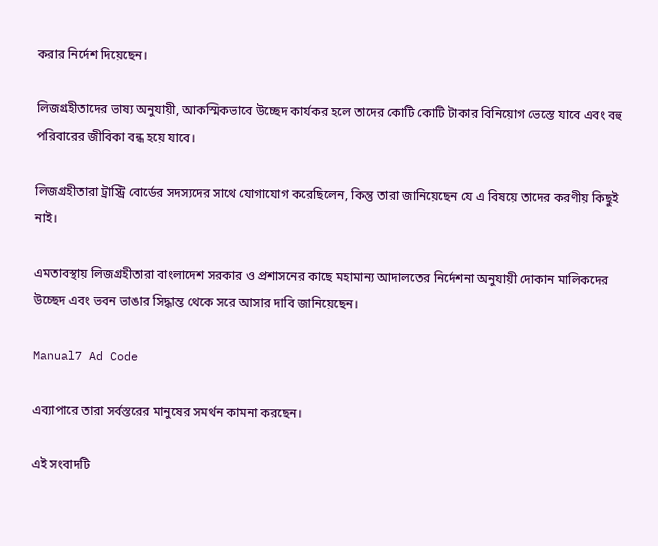করার নির্দেশ দিয়েছেন।

লিজগ্রহীতাদের ভাষ্য অনুযায়ী, আকস্মিকভাবে উচ্ছেদ কার্যকর হলে তাদের কোটি কোটি টাকার বিনিয়োগ ভেস্তে যাবে এবং বহু পরিবারের জীবিকা বন্ধ হয়ে যাবে।

লিজগ্রহীতারা ট্রাস্ট্রি বোর্ডের সদস্যদের সাথে যোগাযোগ করেছিলেন, কিন্তু তারা জানিয়েছেন যে এ বিষয়ে তাদের করণীয় কিছুই নাই।

এমতাবস্থায় লিজগ্রহীতারা বাংলাদেশ সরকার ও প্রশাসনের কাছে মহামান্য আদালতের নির্দেশনা অনুযায়ী দোকান মালিকদের উচ্ছেদ এবং ভবন ভাঙার সিদ্ধান্ত থেকে সরে আসার দাবি জানিয়েছেন।

Manual7 Ad Code

এব্যাপারে তারা সর্বস্তরের মানুষের সমর্থন কামনা করছেন।

এই সংবাদটি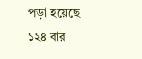পড়া হয়েছে ১২৪ বার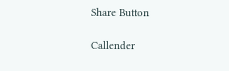Share Button

Callender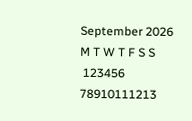September 2026
M T W T F S S
 123456
78910111213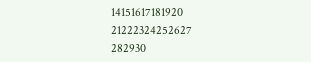14151617181920
21222324252627
282930